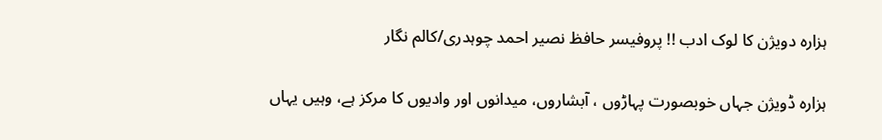ہزارہ دویژن کا لوک ادب !! پروفیسر حافظ نصیر احمد چوہدری/کالم نگار

ہزارہ ڈویژن جہاں خوبصورت پہاڑوں ، آبشاروں، میدانوں اور وادیوں کا مرکز ہے، وہیں یہاں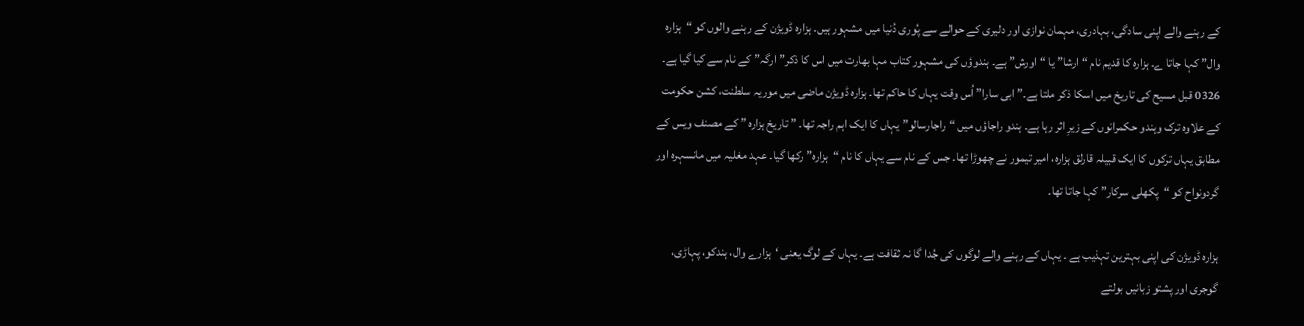کے رہنے والے اپنی سادگی، بہادری، مہمان نوازی اور دلیری کے حوالے سے پُوری دُنیا میں مشہور ہیں۔ ہزارہ ڈویژن کے رہنے والوں کو “ہزارہ وال” کہا جاتا ے۔ ہزارہ کا قدیم نام “ارشا” یا “اورش” ہے۔ ہندوؤں کی مشہور کتاب مہا بھارت میں اس کا ذکر”ارگہ” کے نام سے کیا گیا ہے۔ 0326 قبل مسیح کی تاریخ میں اسکا ذکر ملتا ہے۔” ابی سارا” اُس وقت یہاں کا حاکم تھا۔ ہزارہ ڈویژن ماضی میں موریہ سلطنت، کشن حکومت کے علاوہ ترک وہندو حکمرانوں کے زیرِ اثر رہا ہے۔ ہندو راجاؤں میں “راجارسالو”یہاں کا ایک اہم راجہ تھا۔ ” تاریخ ہزارہ ” کے مصنف ویس کے مطابق یہاں ترکوں کا ایک قبیلہ قارلق ہزارہ، امیر تیمور نے چھوڑا تھا۔ جس کے نام سے یہاں کا نام “ہزارہ” رکھا گیا۔ عہد مغلیہ میں مانسہرہ اور گردونواح کو “پکھلی سرکار” کہا جاتا تھا۔

ہزارہ ڈویژن کی اپنی بہترین تہذیب ہے ۔ یہاں کے رہنے والے لوگوں کی جُدا گا نہ ثقافت ہے۔ یہاں کے لوگ یعنی ‘ہزارے وال، ہندکو، پہاڑی، گوجری اور پشتو زبانیں بولتے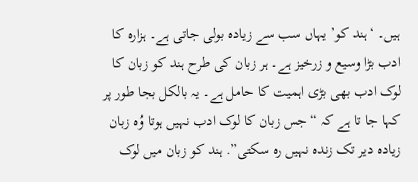ہیں۔ ‘ہند کو’ یہاں سب سے زیادہ بولی جاتی ہے۔ ہزارہ کا ادب بڑا وسیع و زرخیز ہے۔ ہر زبان کی طرح ہند کو زبان کا لوک ادب بھی بڑی اہمیت کا حامل ہے۔ یہ بالکل بجا طور پر کہا جا تا ہے کہ “جس زبان کا لوک ادب نہیں ہوتا وُہ زبان زیادہ دیر تک زندہ نہیں رہ سکتی”. ہند کو زبان میں لوک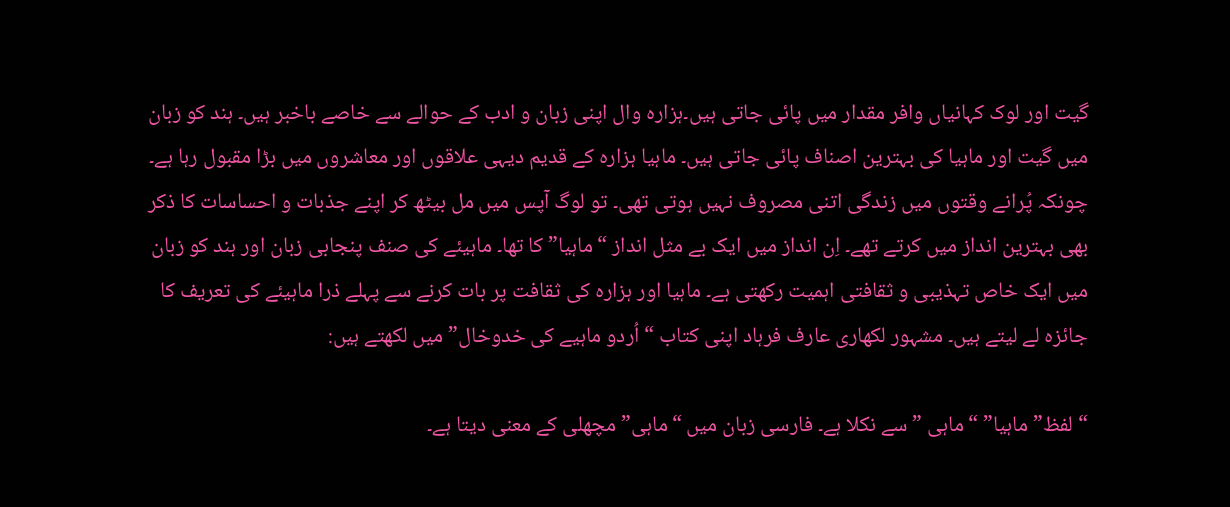گیت اور لوک کہانیاں وافر مقدار میں پائی جاتی ہیں۔ہزارہ وال اپنی زبان و ادب کے حوالے سے خاصے باخبر ہیں۔ ہند کو زبان میں گیت اور ماہیا کی بہترین اصناف پائی جاتی ہیں۔ ماہیا ہزارہ کے قدیم دیہی علاقوں اور معاشروں میں بڑا مقبول رہا ہے۔ چونکہ پُرانے وقتوں میں زندگی اتنی مصروف نہیں ہوتی تھی۔ تو لوگ آپس میں مل بیٹھ کر اپنے جذبات و احساسات کا ذکر بھی بہترین انداز میں کرتے تھے۔ اِن انداز میں ایک بے مثل انداز “ماہیا” کا تھا۔ ماہیئے کی صنف پنجابی زبان اور ہند کو زبان میں ایک خاص تہذیبی و ثقافتی اہمیت رکھتی ہے۔ ماہیا اور ہزارہ کی ثقافت پر بات کرنے سے پہلے ذرا ماہیئے کی تعریف کا جائزہ لے لیتے ہیں۔ مشہور لکھاری عارف فرہاد اپنی کتاب “اُردو ماہیے کی خدوخال” میں لکھتے ہیں:

“لفظ”ماہیا” “ماہی ” سے نکلا ہے۔ فارسی زبان میں “ماہی” مچھلی کے معنی دیتا ہے۔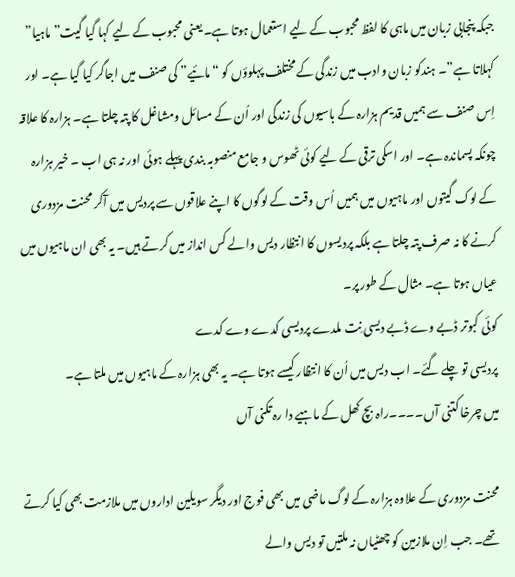جبکہ پنجابی زبان میں ماہی کا لفظ محبوب کے لیے استعمال ہوتا ہے۔ یعنی محبوب کے لیے کہا گیا گیت” ماہیا” کہلاتا ہے”۔ ہندکو زبان وادب میں زندگی کے مختلف پہلوؤں کو “مائیے” کی صنف میں اجاگر کیا گیا ہے۔ اور اِس صنف سے ہمیں قدیم ہزارہ کے باسیوں کی زندگی اور اُن کے مسائل ومشاغل کا پتہ چلتا ہے۔ ہزارہ کا علاقہ چونکہ پسماندہ ہے۔ اور اسکی ترقی کے لیے کوئی ٹھوس و جامع منصوبہ بندی پہلے ہوئی اور نہ ہی اب ۔ خیر ہزارہ کے لوک گیتوں اور ماہیوں میں ہمیں اُس وقت کے لوگوں کا اپنے علاقوں سے پردیس میں آکر محنت مزدوری کرنے کا نہ صرف پتہ چلتا ہے بلکہ پردیسوں کا انتظار دیس والے کس انداز میں کرتے ہیں۔ یہ بھی ان ماہیوں میں عیاں ہوتا ہے۔ مثال کے طور پر۔
کوئی کبوتر ڈبے وے ڈبے دیسی نِت ملدے پردیسی کدے وے کدے
پردیسی تو چلے گئے۔ اب دیس میں اُن کا انتظار کیسے ہوتا ہے۔ یہ بھی ہزارہ کے ماہیوں میں ملتا ہے۔
میں چرخا کتنی آں۔۔۔۔راہ بچ کھل کے ماہیے دا رہ تکنی آں

محنت مزدوری کے علاوہ ہزارہ کے لوگ ماضی میں بھی فوج اور دیگر سویلین اداروں میں ملازمت بھی کیا کرتے تھے۔ جب اِن ملازمین کو چھٹیاں نہ ملتیں تو دیس والے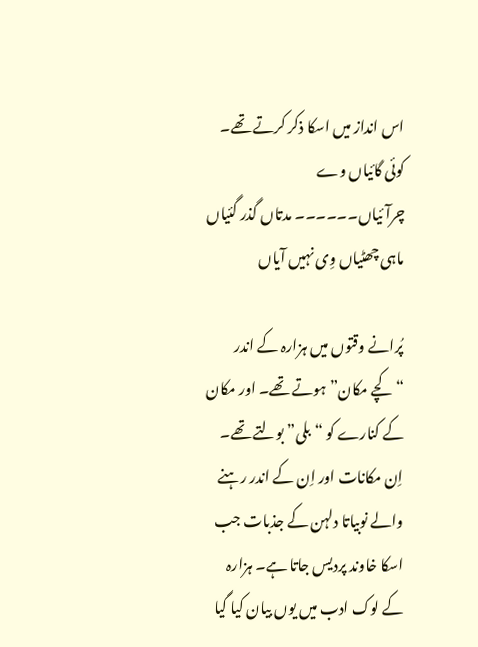اس انداز میں اسکا ذکر کرتے تھے۔
کوئی گائیاں وے چرآئیاں۔۔۔۔۔۔ مدتاں گذر گئیاں ماہی چھٹیاں وِی نہیں آیاں

پُرانے وقتوں میں ہزارہ کے اندر “کچے مکان” ہوتے تھے۔ اور مکان کے کنارے کو “بلی” بولتے تھے۔ اِن مکانات اور اِن کے اندر رہنے والے نوبیاتا دلہن کے جذبات جب اسکا خاوند پردیس جاتا ہے۔ ہزارہ کے لوک ادب میں یوں بیان کیا گیا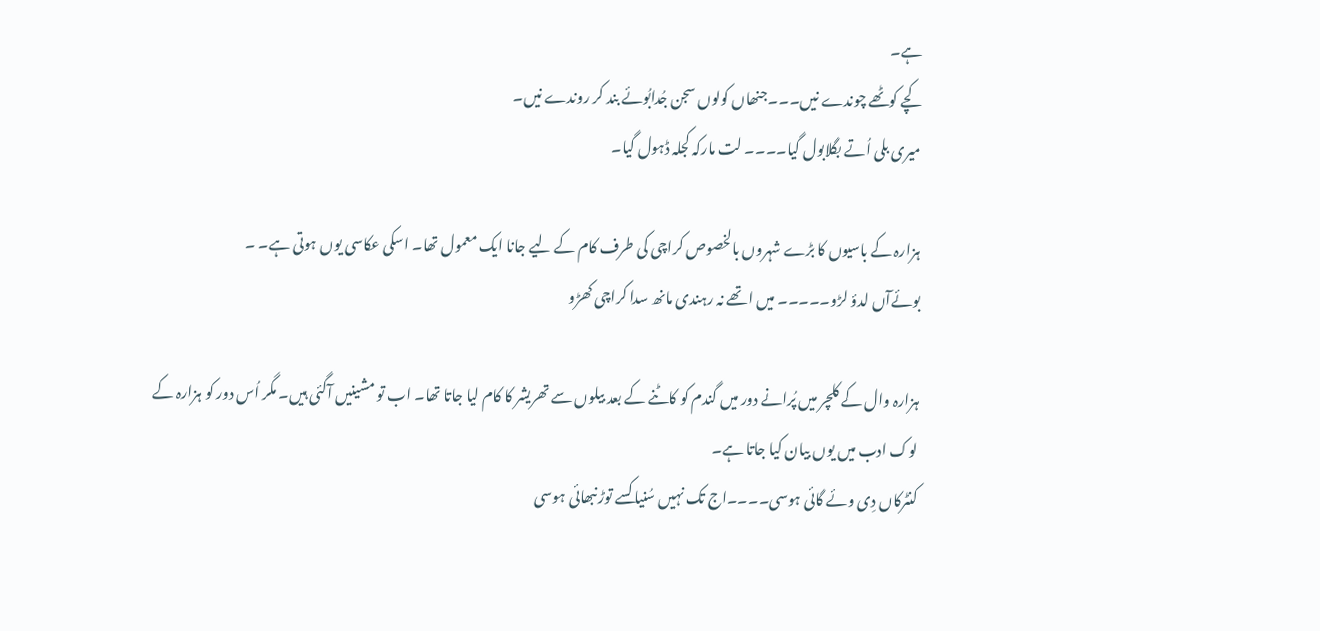ہے۔
کچے کوٹھے چوندے نیں۔۔۔جنھاں کولوں سجن جُدابُوئے بند کر روندے نیں۔
میری بلی اُتے بگلابول گیا۔۔۔۔ لت مارکہ کجلہ ڈہول گیا۔

ہزارہ کے باسیوں کا بڑے شہروں بالخصوص کراچی کی طرف کام کے لیے جانا ایک معمول تھا۔ اسکی عکاسی یوں ہوتی ہے۔ ۔
بوئےآں لدؤ لڑو۔۔۔۔۔ میں اتھے نہ رہندی مانھ سدا کراچی کھڑو

ہزارہ وال کے کلچر میں پُرانے دور میں گندم کو کاٹنے کے بعد بیلوں سے تھریشر کا کام لیا جاتا تھا۔ اب تو مشینیں آگئی ہیں۔ مگر اُس دور کو ہزارہ کے لوک ادب میں یوں بیان کیا جاتا ہے۔
کنٹرکاں دِی وئے گائی ہوسی۔۔۔۔اج تک نہیں سُنیا کسے توڑ نبھائی ہوسی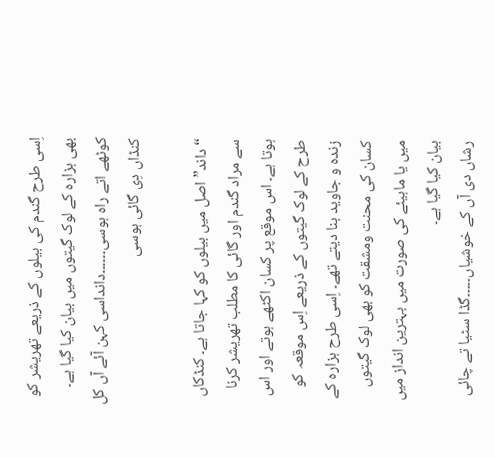اِسی طرح گندم کی بیلوں کے ذریعے تھریشر کو بھی ہزارہ کے لوک گیتوں میں بیان کیا گیا ہے۔
کوٹھے اتے راہ ہوسی۔۔۔۔۔۔دانداسی کہن آئے آں کل کنڈاں دِی گائی ہوسی

“داند” اصل میں بیلوں کو کہا جاتا ہے۔ کنڈکاں سے مراد گندم اور گائی کا مطلب تھریشر کرنا ہوتا ہے۔ اس موقع پر کسان اکٹھے ہوتے اور اس طرح کے لوک گیتوں کے ذریعے اِس موقعہ کو زندہ و جاوید بنا دیتے تھے۔ اِسی طرح ہزارہ کے کسان کی محنت ومشقت کو بھی لوک گیتوں میں یا ماہیئے کی صورت میں بہترین انداز میں بیان کیا گیا ہے۔
رشاں دی آں کے خوشیاں۔۔۔۔۔گڈا سٹیا تے چائی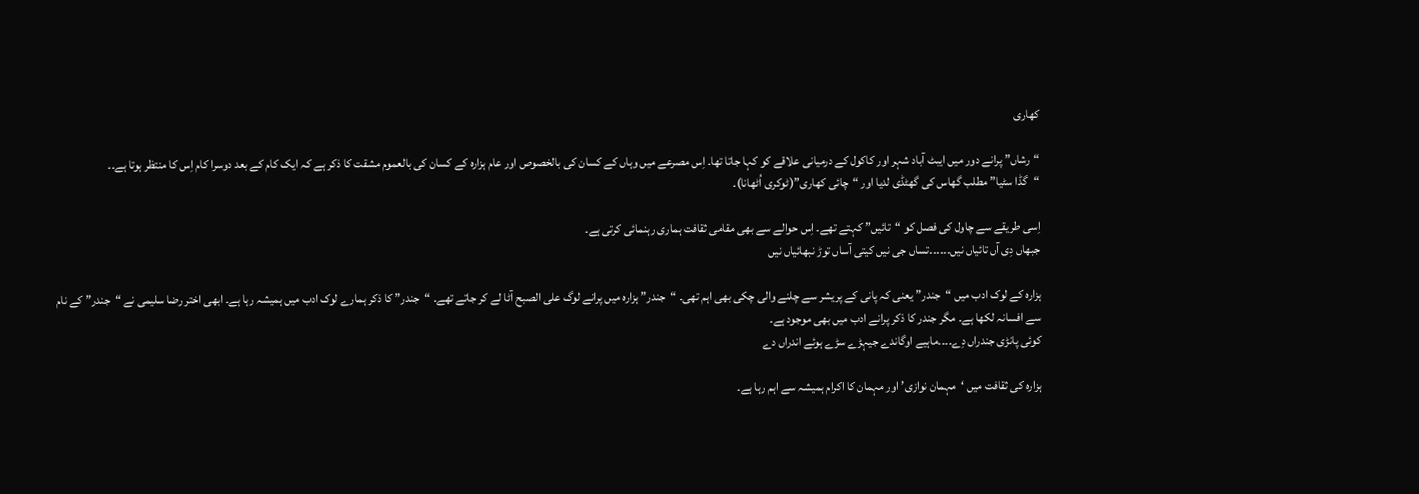کھاری

“رشاں” پرانے دور میں ایبٹ آباد شہر اور کاکول کے درمیانی علاقے کو کہا جاتا تھا۔ اِس مصرعے میں وہاں کے کسان کی بالخصوص اور عام ہزارہ کے کسان کی بالعموم مشقت کا ذکر ہے کہ ایک کام کے بعد دوسرا کام اِس کا منتظر ہوتا ہے۔۔
“گڈا سٹیا” مطلب گھاس کی گھٹڈی لدیا اور “چائی کھاری”(ٹوکری اُٹھانا)۔

اِسی طریقے سے چاول کی فصل کو “تائیں” کہتے تھے۔ اِس حوالے سے بھی مقامی ثقافت ہماری رہنمائی کرتی ہے۔
جبھاں دِی آں تائیاں نیں۔۔۔۔۔۔تساں جی نیں کیتی آساں توڑ نبھائیاں نیں

ہزارہ کے لوک ادب میں “جندر”یعنی کہ پانی کے پریشر سے چلنے والی چکی بھی اہم تھی۔ “جندر” ہزارہ میں پرانے لوگ علی الصبح آٹا لے کر جاتے تھے۔ “جندر” کا ذکر ہمارے لوک ادب میں ہمیشہ رہا ہے۔ ابھی اختر رضا سلیمی نے “جندر” کے نام سے افسانہ لکھا ہے۔ مگر جندر کا ذکر پرانے ادب میں بھی موجود ہے۔
کوئی پانڑی جندراں دِے۔۔۔۔ماہیے اوگاندے جیہڑے سڑے ہوئے اندراں دے

ہزارہ کی ثقافت میں ‘مہمان نوازی’ اور مہمان کا اکرام ہمیشہ سے اہم رہا ہے۔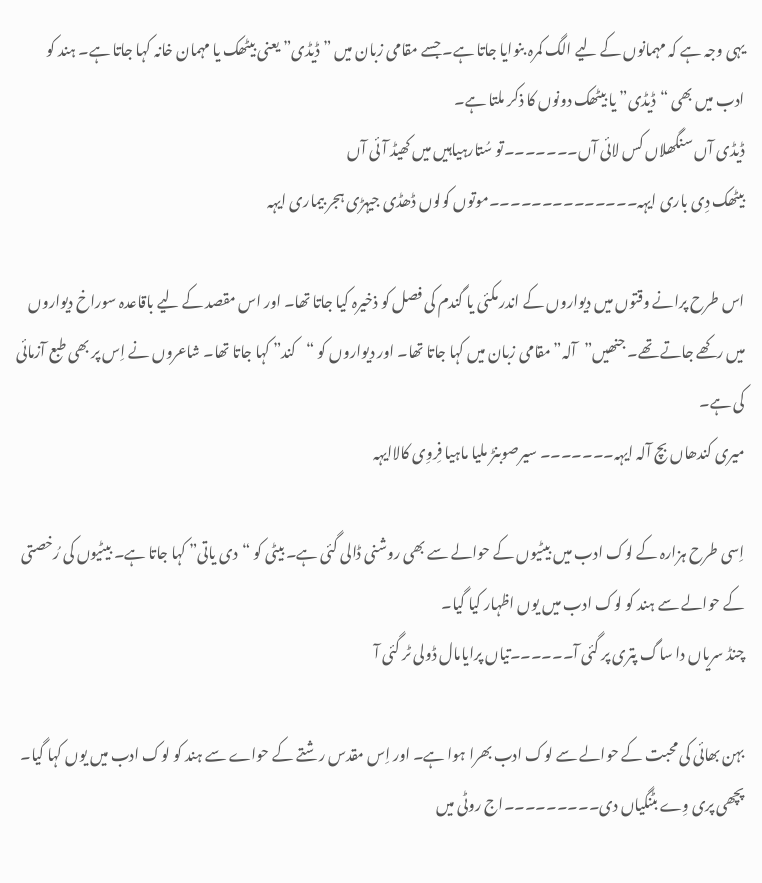یہی وجہ ہے کہ مہمانوں کے لیے الگ کمرہ بنوایا جاتا ہے۔ جسے مقامی زبان میں ” ڈیڈی” یعنی بیٹھک یا مہمان خانہ کہا جاتا ہے۔ ہند کو ادب میں بھی “ڈیڈی” یا بیٹھک دونوں کا ذکر ملتا ہے۔
ڈیڈی آں سنگھلاں کس لائی آں۔۔۔۔۔۔۔تو سُتارہیاہیں میں کھیڈ آئی آں
بیٹھک دِی باری ایہہ۔۔۔۔۔۔۔۔۔۔۔۔۔۔موتوں کولوں ڈھڈی جیہڑی ہجر بیماری ایہہ

اس طرح پرانے وقتوں میں دیواروں کے اندر مکئی یا گندم کی فصل کو ذخیرہ کیا جاتا تھا۔ اور اس مقصد کے لیے باقاعدہ سوراخ دیواروں میں رکھے جاتے تھے۔ جنھیں”آلہ” مقامی زبان میں کہا جاتا تھا۔ اور دیواروں کو “کند” کہا جاتا تھا۔ شاعروں نے اِس پر بھی طبع آزمائی کی ہے۔
میری کندھاں بچ آلہ ایہہ۔۔۔۔۔۔۔ سیرصوبنڑ ملیا ماہیا فِروِی کالاایہہ

اِسی طرح ہزارہ کے لوک ادب میں بیٹیوں کے حوالے سے بھی روشنی ڈالی گئی ہے۔ بیٹی کو “دی یاتی” کہا جاتا ہے۔ بیٹیوں کی رُخصتی کے حوالے سے ہند کو لوک ادب میں یوں اظہار کیا گیا۔
چنڈ سریاں دا ساگ پتری پر گئی آ۔۔۔۔۔۔تیاں پرایامال ڈولی ٹر گئی آ

بہن بھائی کی محبت کے حوالے سے لوک ادب بھرا ہوا ہے۔ اور اِس مقدس رشتے کے حواے سے ہند کو لوک ادب میں یوں کہا گیا۔
پچھی پری وِے بٹنگیاں دی۔۔۔۔۔۔۔۔۔اج روٹی میں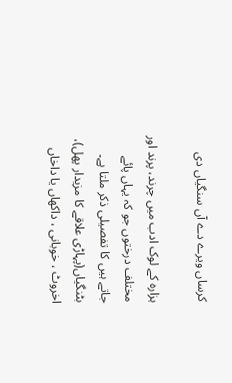کرساں ویرے دے آں سنگیاں دی

ہزارہ کے لوک ادب میں چرند، پرند اور مختلف درختوں جو کہ یہاں پائے جاتے ہیں کا تفصیلی ذکر ملتا ہے۔ بٹنگیاں(پہاڑی علاقے کا مزیدار پھل)، اخروٹ ، خوبانی ، داکھاں یا داخاں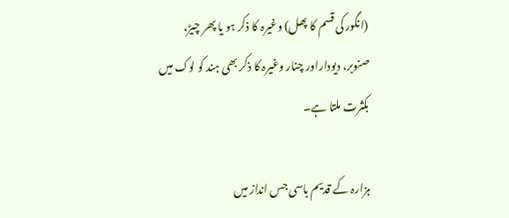(انگور کی قسم کا پھل) وغیرہ کا ذکر ہو یا پھر چیڑ، صنوبر، دیوداراور چنار وغیرہ کا ذکر بھی ہند کو لوک میں بکثرت ملتا ہے۔

ہزارہ کے قدیم باسی جس انداز میں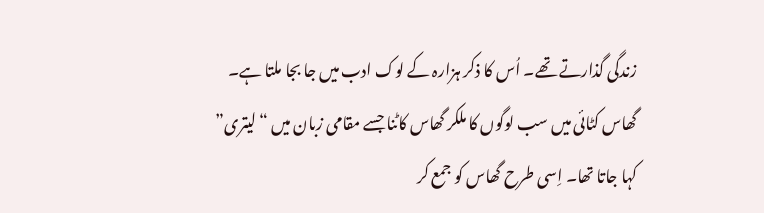زندگی گذارتے تھے۔ اُس کا ذکر ہزارہ کے لوک ادب میں جا بجا ملتا ہے۔ گھاس کٹائی میں سب لوگوں کا ملکر گھاس کاٹنا جسے مقامی زبان میں “لیتری” کہا جاتا تھا۔ اِسی طرح گھاس کو جمع کر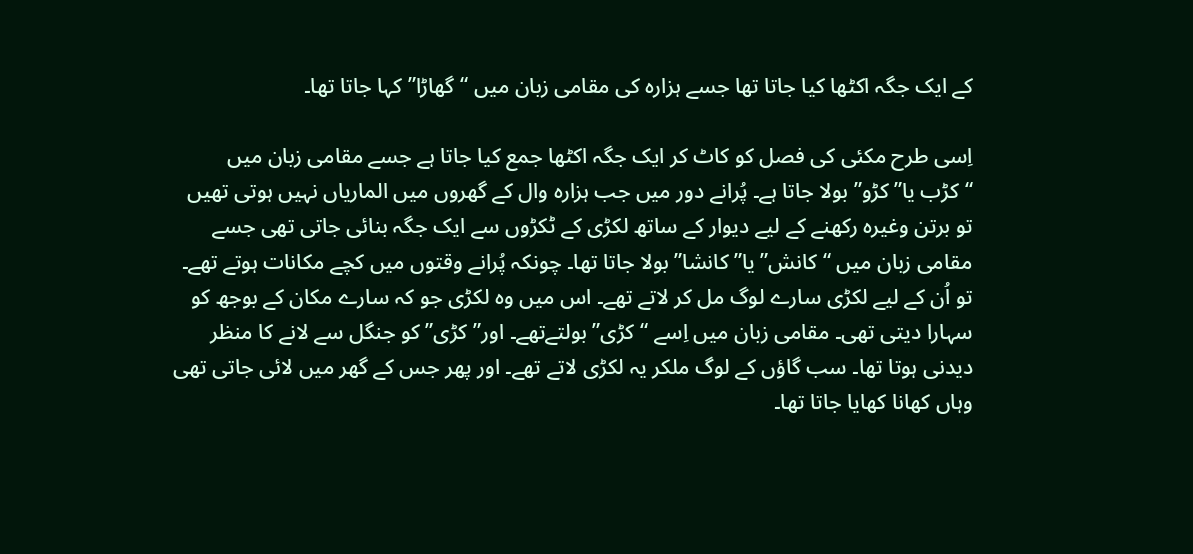کے ایک جگہ اکٹھا کیا جاتا تھا جسے ہزارہ کی مقامی زبان میں “گھاڑا” کہا جاتا تھا۔

اِسی طرح مکئی کی فصل کو کاٹ کر ایک جگہ اکٹھا جمع کیا جاتا ہے جسے مقامی زبان میں “کڑب یا”کڑو” بولا جاتا ہے۔ پُرانے دور میں جب ہزارہ وال کے گھروں میں الماریاں نہیں ہوتی تھیں تو برتن وغیرہ رکھنے کے لیے دیوار کے ساتھ لکڑی کے ٹکڑوں سے ایک جگہ بنائی جاتی تھی جسے مقامی زبان میں “کانش” یا”کانشا” بولا جاتا تھا۔ چونکہ پُرانے وقتوں میں کچے مکانات ہوتے تھے۔ تو اُن کے لیے لکڑی سارے لوگ مل کر لاتے تھے۔ اس میں وہ لکڑی جو کہ سارے مکان کے بوجھ کو سہارا دیتی تھی۔ مقامی زبان میں اِسے “کڑی” بولتےتھے۔ اور”کڑی” کو جنگل سے لانے کا منظر دیدنی ہوتا تھا۔ سب گاؤں کے لوگ ملکر یہ لکڑی لاتے تھے۔ اور پھر جس کے گھر میں لائی جاتی تھی وہاں کھانا کھایا جاتا تھا۔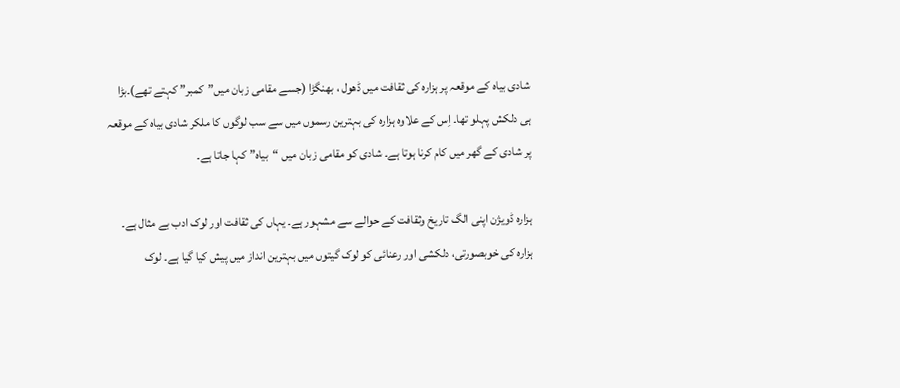شادی بیاہ کے موقعہ پر ہزارہ کی ثقافت میں ڈھول ، بھنگڑا (جسے مقامی زبان میں”کمبر” کہتے تھے)۔بڑا ہی دلکش پہلو تھا۔ اِس کے علاوہ ہزارہ کی بہترین رسموں میں سے سب لوگوں کا ملکر شادی بیاہ کے موقعہ پر شادی کے گھر میں کام کرنا ہوتا ہے۔ شادی کو مقامی زبان میں “بیاہ” کہا جاتا ہے۔

ہزارہ ڈویژن اپنی الگ تاریخ وثقافت کے حوالے سے مشہور ہے۔ یہاں کی ثقافت اور لوک ادب بے مثال ہے۔ ہزارہ کی خوبصورتی، دلکشی اور رعنائی کو لوک گیتوں میں بہترین انداز میں پیش کیا گیا ہے۔ لوک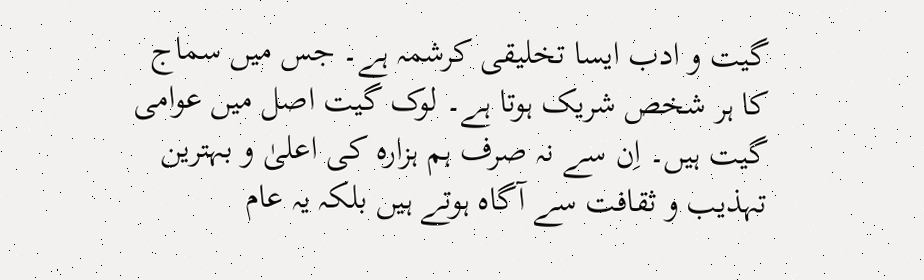گیت و ادب ایسا تخلیقی کرشمہ ہے۔ جس میں سماج کا ہر شخص شریک ہوتا ہے۔ لوک گیت اصل میں عوامی گیت ہیں۔ اِن سے نہ صرف ہم ہزارہ کی اعلیٰ و بہترین تہذیب و ثقافت سے آگاہ ہوتے ہیں بلکہ یہ عام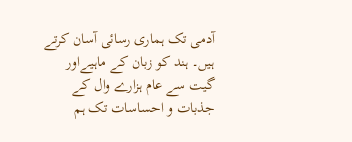آدمی تک ہماری رسائی آسان کرتے ہیں۔ ہند کو زبان کے ماہیےاور گیت سے عام ہزارے وال کے جذبات و احساسات تک ہم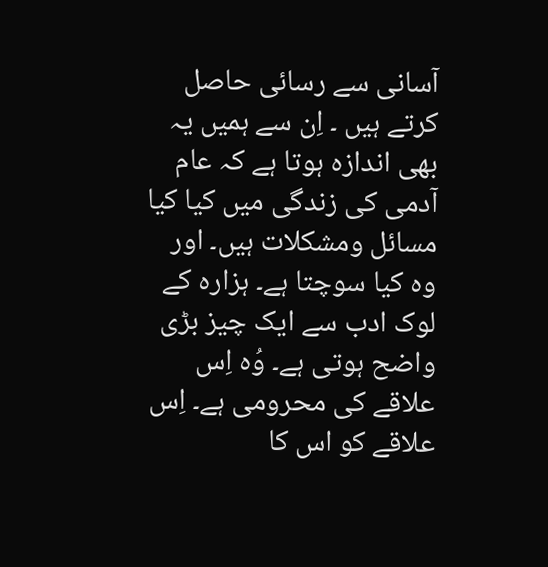آسانی سے رسائی حاصل کرتے ہیں ۔ اِن سے ہمیں یہ بھی اندازہ ہوتا ہے کہ عام آدمی کی زندگی میں کیا کیا مسائل ومشکلات ہیں۔ اور وہ کیا سوچتا ہے۔ ہزارہ کے لوک ادب سے ایک چیز بڑی واضح ہوتی ہے۔ وُہ اِس علاقے کی محرومی ہے۔ اِس علاقے کو اس کا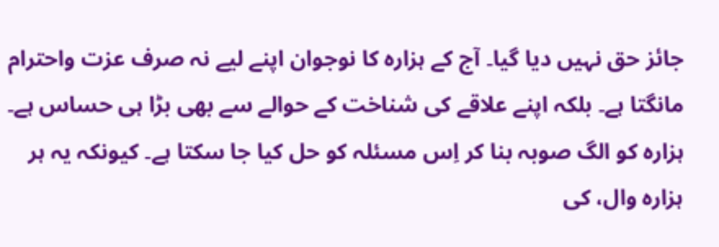جائز حق نہیں دیا گیا۔ آج کے ہزارہ کا نوجوان اپنے لیے نہ صرف عزت واحترام مانگتا ہے۔ بلکہ اپنے علاقے کی شناخت کے حوالے سے بھی بڑا ہی حساس ہے۔ ہزارہ کو الگ صوبہ بنا کر اِس مسئلہ کو حل کیا جا سکتا ہے۔ کیونکہ یہ ہر ہزارہ وال، کی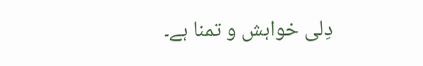دِلی خواہش و تمنا ہے۔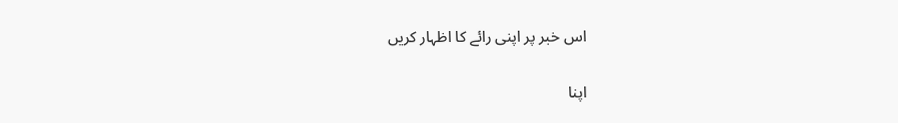اس خبر پر اپنی رائے کا اظہار کریں

اپنا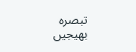تبصرہ بھیجیں